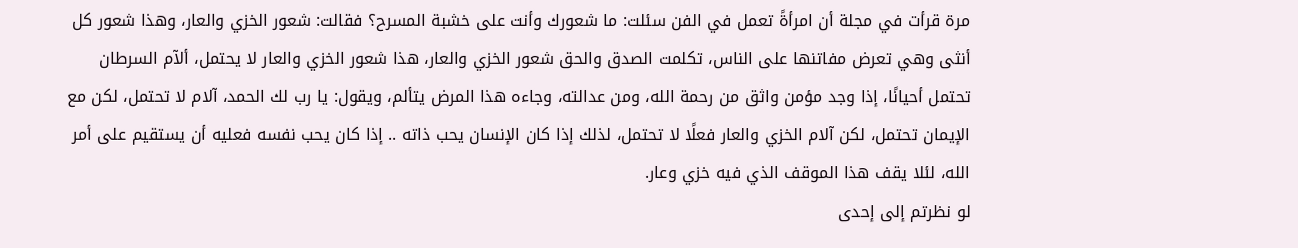مرة قرأت في مجلة أن امرأةً تعمل في الفن سئلت: ما شعورك وأنت على خشبة المسرح؟ فقالت: شعور الخزي والعار، وهذا شعور كل أنثى وهي تعرض مفاتنها على الناس، تكلمت الصدق والحق شعور الخزي والعار، هذا شعور الخزي والعار لا يحتمل، ألآم السرطان تحتمل أحيانًا، إذا وجد مؤمن واثق من رحمة الله، ومن عدالته، وجاءه هذا المرض يتألم، ويقول: يا رب لك الحمد، آلام لا تحتمل، لكن مع الإيمان تحتمل، لكن آلام الخزي والعار فعلًا لا تحتمل، لذلك إذا كان الإنسان يحب ذاته .. إذا كان يحب نفسه فعليه أن يستقيم على أمر الله، لئلا يقف هذا الموقف الذي فيه خزي وعار.
لو نظرتم إلى إحدى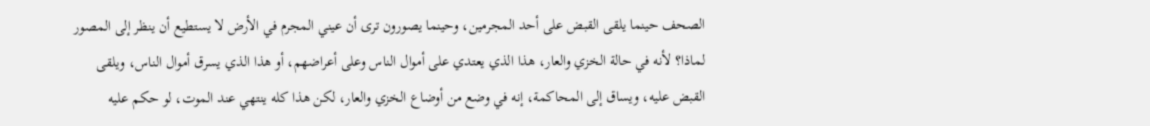الصحف حينما يلقى القبض على أحد المجرمين، وحينما يصورون ترى أن عيني المجرم في الأرض لا يستطيع أن ينظر إلى المصور لماذا؟ لأنه في حالة الخزي والعار، هذا الذي يعتدي على أموال الناس وعلى أعراضهم، أو هذا الذي يسرق أموال الناس، ويلقى القبض عليه، ويساق إلى المحاكمة، إنه في وضع من أوضاع الخزي والعار، لكن هذا كله ينتهي عند الموت، لو حكم عليه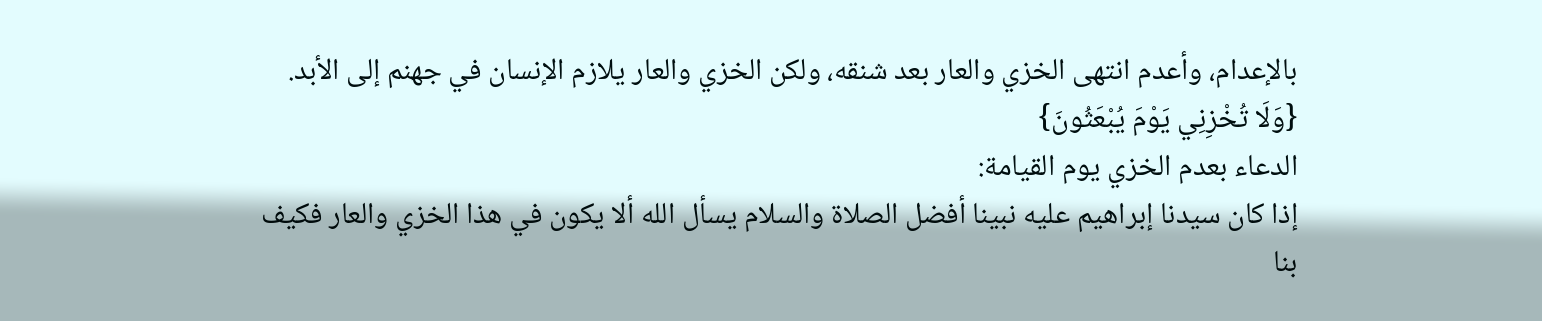بالإعدام، وأعدم انتهى الخزي والعار بعد شنقه، ولكن الخزي والعار يلازم الإنسان في جهنم إلى الأبد.
{وَلَا تُخْزِنِي يَوْمَ يُبْعَثُونَ}
الدعاء بعدم الخزي يوم القيامة:
إذا كان سيدنا إبراهيم عليه نبينا أفضل الصلاة والسلام يسأل الله ألا يكون في هذا الخزي والعار فكيف بنا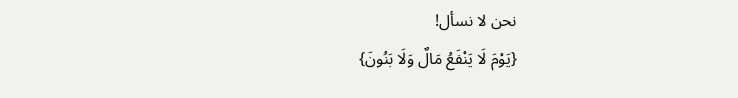نحن لا نسأل!
{يَوْمَ لَا يَنْفَعُ مَالٌ وَلَا بَنُونَ}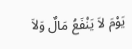يَوْمَ لاَ يَنْفَعُ مَالٌ وَلاَ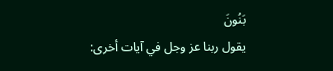بَنُونَ
يقول ربنا عز وجل في آيات أخرى: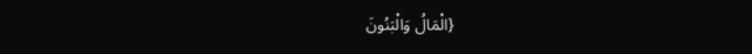{الْمَالُ وَالْبَنُونَ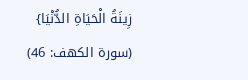زِينَةُ الْحَيَاةِ الدُّنْيَا}
(سورة الكهف: 46)